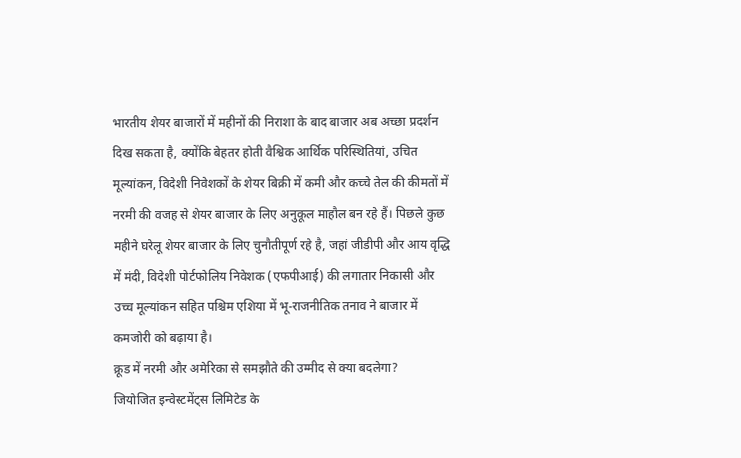भारतीय शेयर बाजारों में महीनों की निराशा के बाद बाजार अब अच्छा प्रदर्शन दिख सकता है, क्योंकि बेहतर होती वैश्विक आर्थिक परिस्थितियां, उचित मूल्यांकन, विदेशी निवेशकों के शेयर बिक्री में कमी और कच्चे तेल की कीमतों में नरमी की वजह से शेयर बाजार के लिए अनुकूल माहौल बन रहे हैं। पिछले कुछ महीने घरेलू शेयर बाजार के लिए चुनौतीपूर्ण रहे है, जहां जीडीपी और आय वृद्धि में मंदी, विदेशी पोर्टफोलिय निवेशक (एफपीआई) की लगातार निकासी और उच्च मूल्यांकन सहित पश्चिम एशिया में भू-राजनीतिक तनाव ने बाजार में कमजोरी को बढ़ाया है।
क्रूड में नरमी और अमेरिका से समझौते की उम्मीद से क्या बदलेगा?
जियोजित इन्वेस्टमेंट्स लिमिटेड के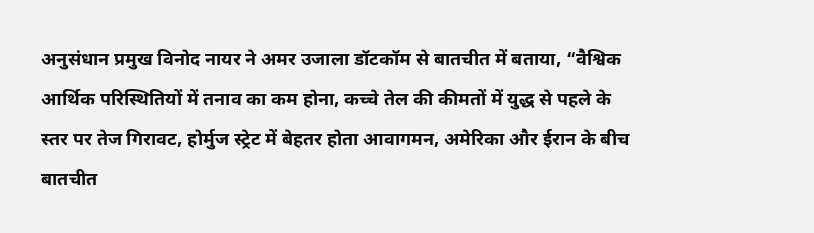अनुसंधान प्रमुख विनोद नायर ने अमर उजाला डॉटकॉम से बातचीत में बताया, “वैश्विक आर्थिक परिस्थितियों में तनाव का कम होना, कच्चे तेल की कीमतों में युद्ध से पहले के स्तर पर तेज गिरावट, होर्मुज स्ट्रेट में बेहतर होता आवागमन, अमेरिका और ईरान के बीच बातचीत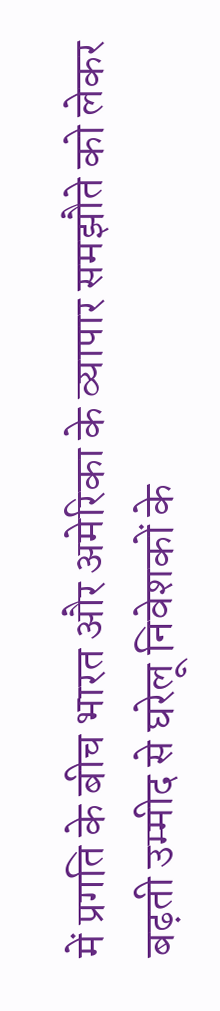में प्रगति के बीच भारत और अमेरिका के व्यापार समझौते को लेकर बढ़ती उम्मीद से घरेलू निवेशकों के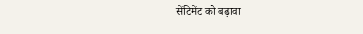सेंटिमेंट को बढ़ावा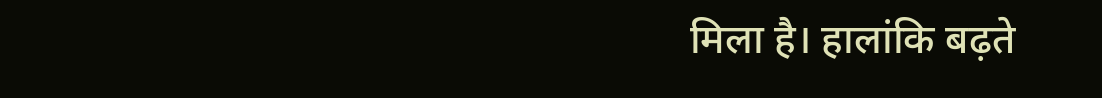मिला है। हालांकि बढ़ते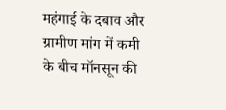महंगाई के दबाव और ग्रामीण मांग में कमी के बीच मॉनसून की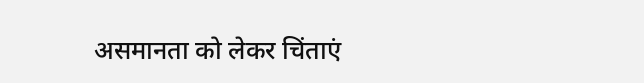असमानता को लेकर चिंताएं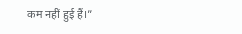कम नहीं हुई हैं।”